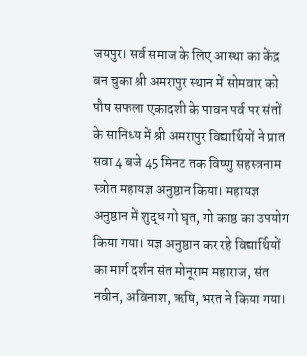जयपुर। सर्व समाज के लिए आस्था का केंद्र बन चुका श्री अमरापुर स्थान में सोमवार को पौष सफला एकादशी के पावन पर्व पर संतों के सानिध्य में श्री अमरापुर विद्यार्थियों ने प्रात सवा 4 बजे 45 मिनट तक विष्णु सहस्त्रनाम स्त्रोत महायज्ञ अनुष्ठान किया। महायज्ञ अनुष्ठान में शुद्ध गो घृत, गो काष्ठ का उपयोग किया गया। यज्ञ अनुष्ठान कर रहे विद्यार्थियों का मार्ग दर्शन संत मोनूराम महाराज, संत नवीन, अविनाश, ऋषि, भरत ने किया गया।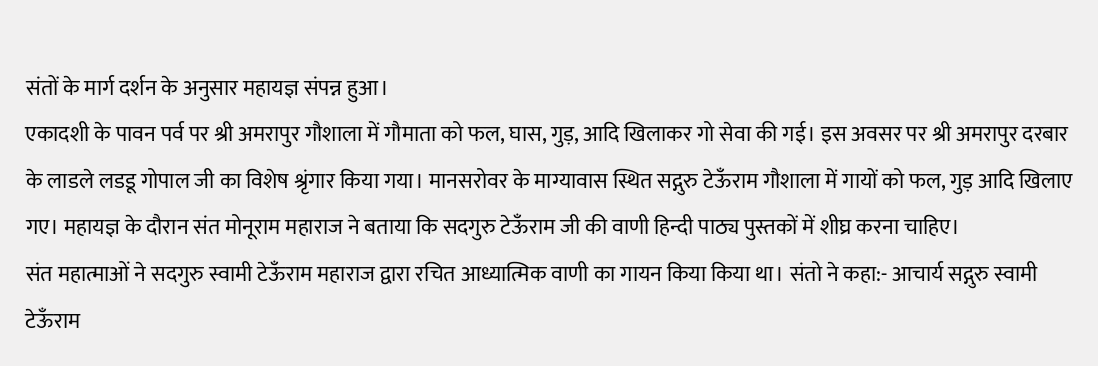संतों के मार्ग दर्शन के अनुसार महायज्ञ संपन्न हुआ।
एकादशी के पावन पर्व पर श्री अमरापुर गौशाला में गौमाता को फल, घास, गुड़, आदि खिलाकर गो सेवा की गई। इस अवसर पर श्री अमरापुर दरबार के लाडले लडडू गोपाल जी का विशेष श्रृंगार किया गया। मानसरोवर के माग्यावास स्थित सद्गुरु टेऊँराम गौशाला में गायों को फल, गुड़ आदि खिलाए गए। महायज्ञ के दौरान संत मोनूराम महाराज ने बताया कि सदगुरु टेऊँराम जी की वाणी हिन्दी पाठ्य पुस्तकों में शीघ्र करना चाहिए।
संत महात्माओं ने सदगुरु स्वामी टेऊँराम महाराज द्वारा रचित आध्यात्मिक वाणी का गायन किया किया था। संतो ने कहा:- आचार्य सद्गुरु स्वामी टेऊँराम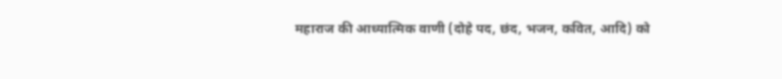महाराज की आध्यात्मिक वाणी (दोहे पद, छंद, भजन, कवित, आदि) को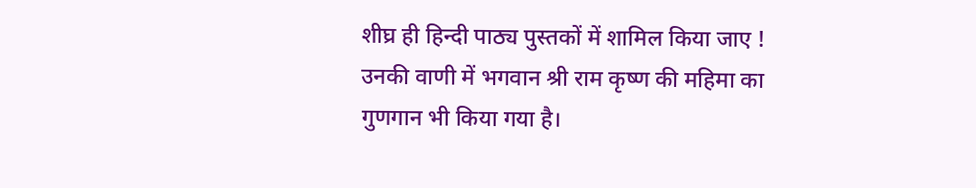शीघ्र ही हिन्दी पाठ्य पुस्तकों में शामिल किया जाए ! उनकी वाणी में भगवान श्री राम कृष्ण की महिमा का गुणगान भी किया गया है।